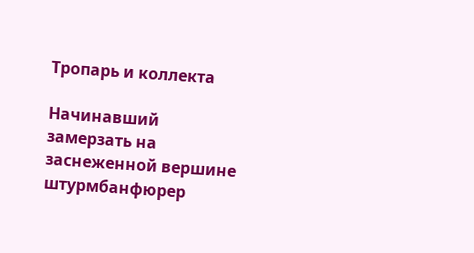Тропарь и коллекта

Начинавший замерзать на заснеженной вершине штурмбанфюрер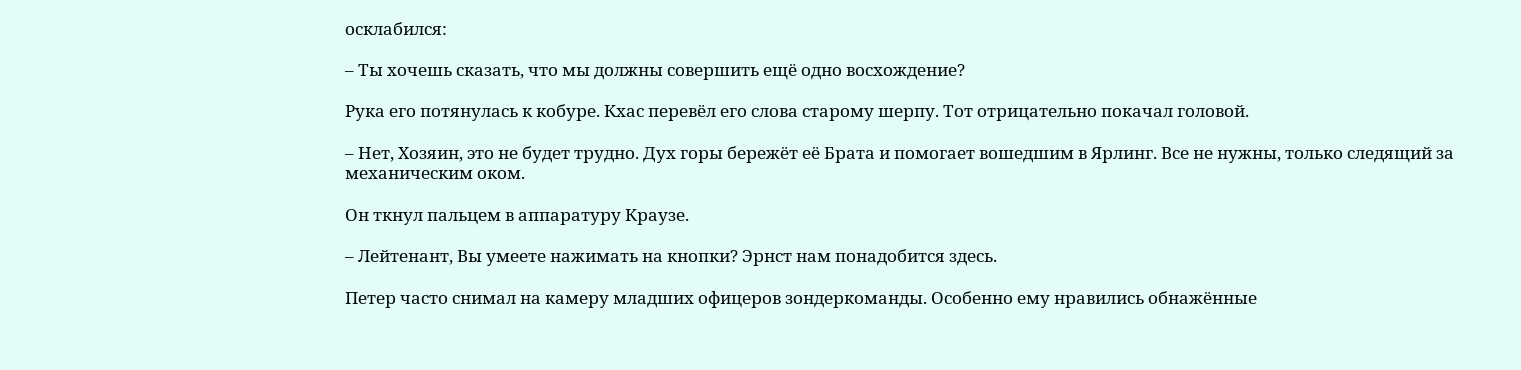осклабился:

– Ты хочешь сказать, что мы должны совершить ещё одно восхождение?

Рука его потянулась к кобуре. Кхас перевёл его слова старому шерпу. Тот отрицательно покачал головой.

– Нет, Хозяин, это не будет трудно. Дух горы бережёт её Брата и помогает вошедшим в Ярлинг. Все не нужны, только следящий за механическим оком.

Он ткнул пальцем в аппаратуру Краузе.

– Лейтенант, Вы умеете нажимать на кнопки? Эрнст нам понадобится здесь.

Петер часто снимал на камеру младших офицеров зондеркоманды. Особенно ему нравились обнажённые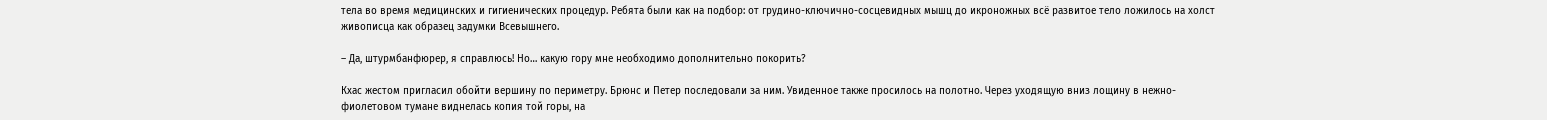тела во время медицинских и гигиенических процедур. Ребята были как на подбор: от грудино-ключично-сосцевидных мышц до икроножных всё развитое тело ложилось на холст живописца как образец задумки Всевышнего.

– Да, штурмбанфюрер, я справлюсь! Но… какую гору мне необходимо дополнительно покорить?

Кхас жестом пригласил обойти вершину по периметру. Брюнс и Петер последовали за ним. Увиденное также просилось на полотно. Через уходящую вниз лощину в нежно-фиолетовом тумане виднелась копия той горы, на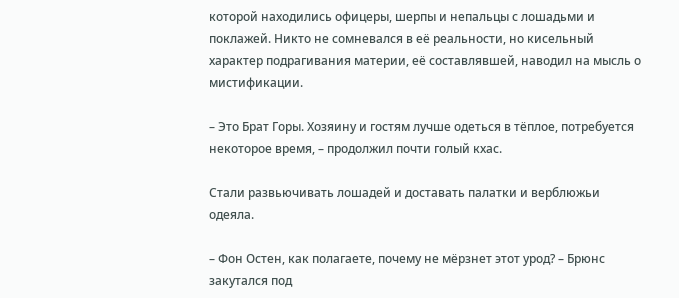которой находились офицеры, шерпы и непальцы с лошадьми и поклажей. Никто не сомневался в её реальности, но кисельный характер подрагивания материи, её составлявшей, наводил на мысль о мистификации.

– Это Брат Горы. Хозяину и гостям лучше одеться в тёплое, потребуется некоторое время, – продолжил почти голый кхас.

Стали развьючивать лошадей и доставать палатки и верблюжьи одеяла.

– Фон Остен, как полагаете, почему не мёрзнет этот урод? – Брюнс закутался под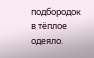подбородок в тёплое одеяло.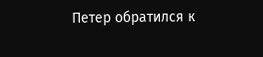Петер обратился к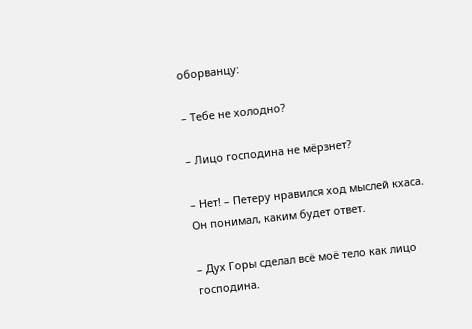оборванцу:

– Тебе не холодно?

– Лицо господина не мёрзнет?

– Нет! – Петеру нравился ход мыслей кхаса. Он понимал, каким будет ответ.

– Дух Горы сделал всё моё тело как лицо господина.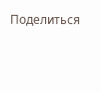Поделиться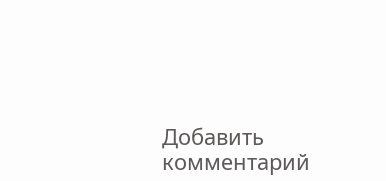Добавить комментарий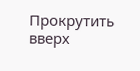Прокрутить вверх